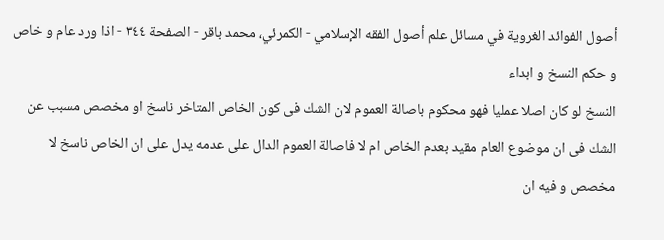أصول الفوائد الغروية في مسائل علم أصول الفقه الإسلامي - الكمرئي، محمد باقر - الصفحة ٣٤٤ - اذا ورد عام و خاص و حكم النسخ و ابداء
النسخ لو كان اصلا عمليا فهو محكوم باصالة العموم لان الشك فى كون الخاص المتاخر ناسخ او مخصص مسبب عن الشك فى ان موضوع العام مقيد بعدم الخاص ام لا فاصالة العموم الدال على عدمه يدل على ان الخاص ناسخ لا مخصص و فيه ان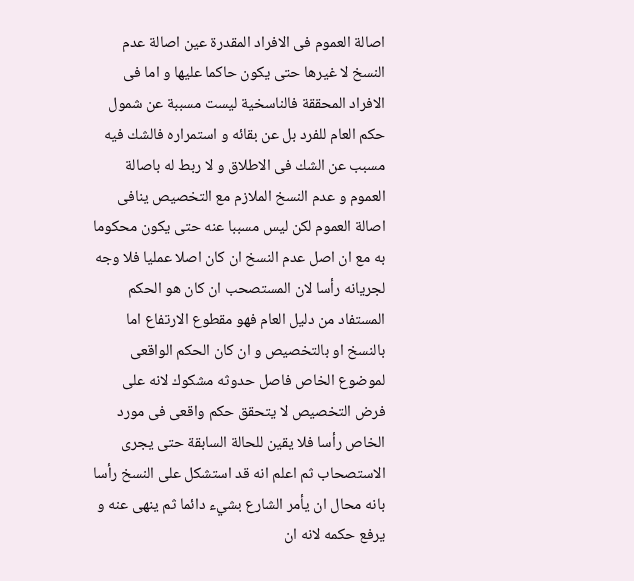اصالة العموم فى الافراد المقدرة عين اصالة عدم النسخ لا غيرها حتى يكون حاكما عليها و اما فى الافراد المحققة فالناسخية ليست مسببة عن شمول حكم العام للفرد بل عن بقائه و استمراره فالشك فيه مسبب عن الشك فى الاطلاق و لا ربط له باصالة العموم و عدم النسخ الملازم مع التخصيص ينافى اصالة العموم لكن ليس مسببا عنه حتى يكون محكوما به مع ان اصل عدم النسخ ان كان اصلا عمليا فلا وجه لجريانه رأسا لان المستصحب ان كان هو الحكم المستفاد من دليل العام فهو مقطوع الارتفاع اما بالنسخ او بالتخصيص و ان كان الحكم الواقعى لموضوع الخاص فاصل حدوثه مشكوك لانه على فرض التخصيص لا يتحقق حكم واقعى فى مورد الخاص رأسا فلا يقين للحالة السابقة حتى يجرى الاستصحاب ثم اعلم انه قد استشكل على النسخ رأسا بانه محال ان يأمر الشارع بشيء دائما ثم ينهى عنه و يرفع حكمه لانه ان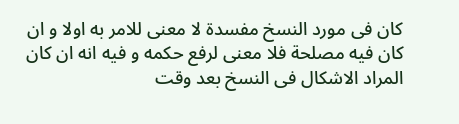كان فى مورد النسخ مفسدة لا معنى للامر به اولا و ان كان فيه مصلحة فلا معنى لرفع حكمه و فيه انه ان كان المراد الاشكال فى النسخ بعد وقت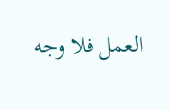العمل فلا وجه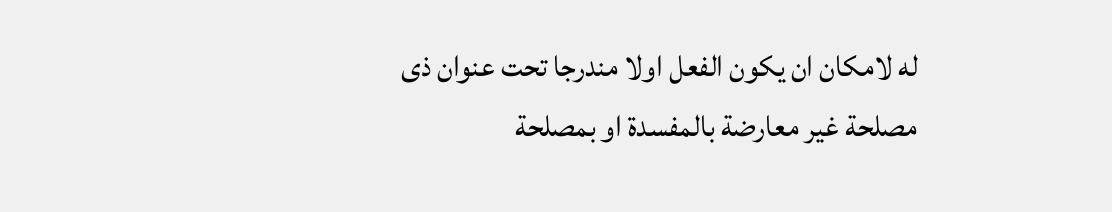له لامكان ان يكون الفعل اولا مندرجا تحت عنوان ذى مصلحة غير معارضة بالمفسدة او بمصلحة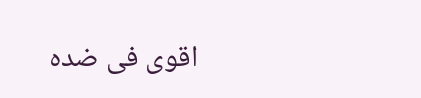اقوى فى ضده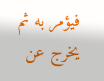فيؤمر به ثم يخرج عن